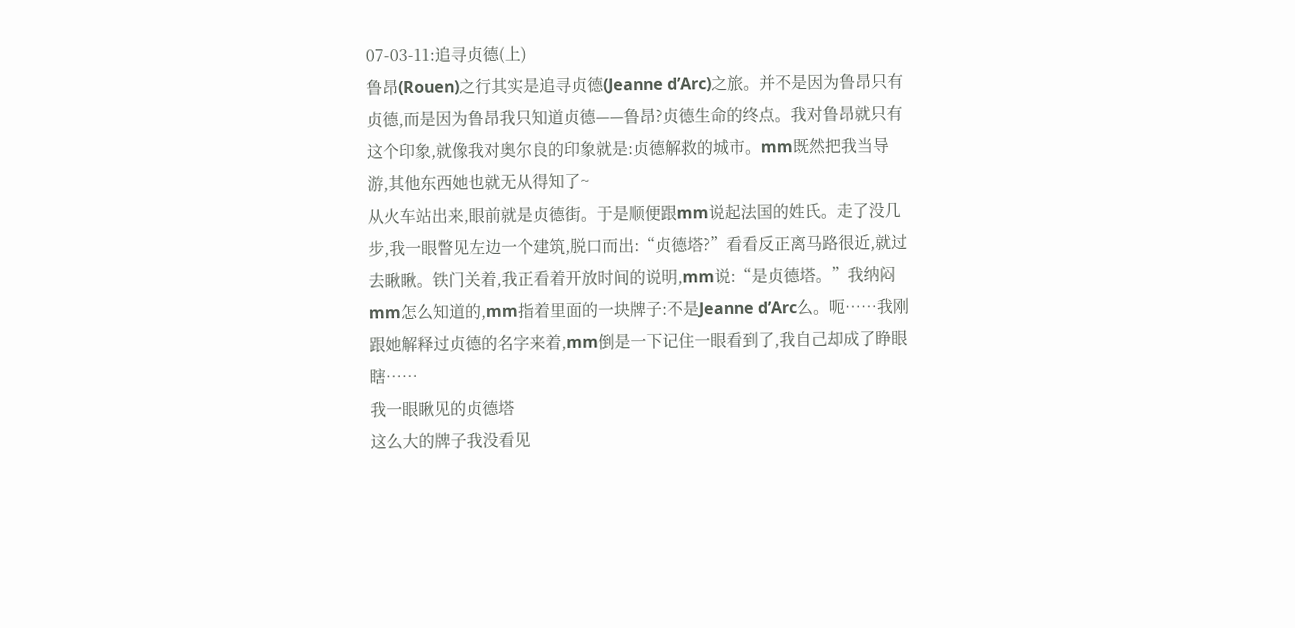07-03-11:追寻贞德(上)
鲁昂(Rouen)之行其实是追寻贞德(Jeanne d’Arc)之旅。并不是因为鲁昂只有贞德,而是因为鲁昂我只知道贞德——鲁昂?贞德生命的终点。我对鲁昂就只有这个印象,就像我对奥尔良的印象就是:贞德解救的城市。mm既然把我当导游,其他东西她也就无从得知了~
从火车站出来,眼前就是贞德街。于是顺便跟mm说起法国的姓氏。走了没几步,我一眼瞥见左边一个建筑,脱口而出:“贞德塔?”看看反正离马路很近,就过去瞅瞅。铁门关着,我正看着开放时间的说明,mm说:“是贞德塔。”我纳闷mm怎么知道的,mm指着里面的一块牌子:不是Jeanne d’Arc么。呃……我刚跟她解释过贞德的名字来着,mm倒是一下记住一眼看到了,我自己却成了睁眼瞎……
我一眼瞅见的贞德塔
这么大的牌子我没看见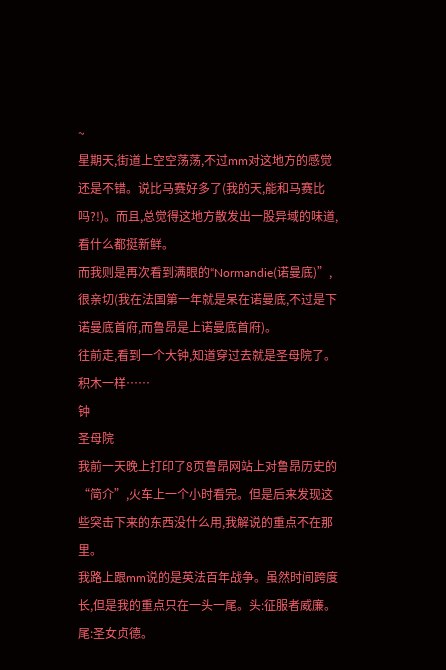~
星期天,街道上空空荡荡,不过mm对这地方的感觉还是不错。说比马赛好多了(我的天,能和马赛比吗?!)。而且,总觉得这地方散发出一股异域的味道,看什么都挺新鲜。
而我则是再次看到满眼的“Normandie(诺曼底)”,很亲切(我在法国第一年就是呆在诺曼底,不过是下诺曼底首府,而鲁昂是上诺曼底首府)。
往前走,看到一个大钟,知道穿过去就是圣母院了。
积木一样……
钟
圣母院
我前一天晚上打印了8页鲁昂网站上对鲁昂历史的“简介”,火车上一个小时看完。但是后来发现这些突击下来的东西没什么用,我解说的重点不在那里。
我路上跟mm说的是英法百年战争。虽然时间跨度长,但是我的重点只在一头一尾。头:征服者威廉。尾:圣女贞德。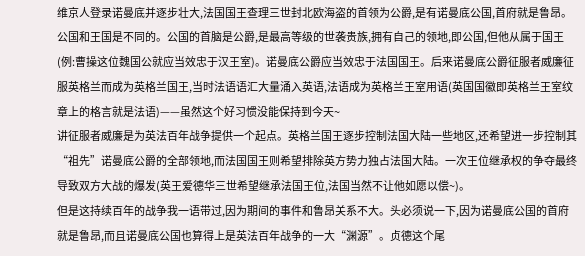维京人登录诺曼底并逐步壮大,法国国王查理三世封北欧海盗的首领为公爵,是有诺曼底公国,首府就是鲁昂。公国和王国是不同的。公国的首脑是公爵,是最高等级的世袭贵族,拥有自己的领地,即公国,但他从属于国王(例:曹操这位魏国公就应当效忠于汉王室)。诺曼底公爵应当效忠于法国国王。后来诺曼底公爵征服者威廉征服英格兰而成为英格兰国王,当时法语语汇大量涌入英语,法语成为英格兰王室用语(英国国徽即英格兰王室纹章上的格言就是法语)——虽然这个好习惯没能保持到今天~
讲征服者威廉是为英法百年战争提供一个起点。英格兰国王逐步控制法国大陆一些地区,还希望进一步控制其“祖先”诺曼底公爵的全部领地,而法国国王则希望排除英方势力独占法国大陆。一次王位继承权的争夺最终导致双方大战的爆发(英王爱德华三世希望继承法国王位,法国当然不让他如愿以偿~)。
但是这持续百年的战争我一语带过,因为期间的事件和鲁昂关系不大。头必须说一下,因为诺曼底公国的首府就是鲁昂,而且诺曼底公国也算得上是英法百年战争的一大“渊源”。贞德这个尾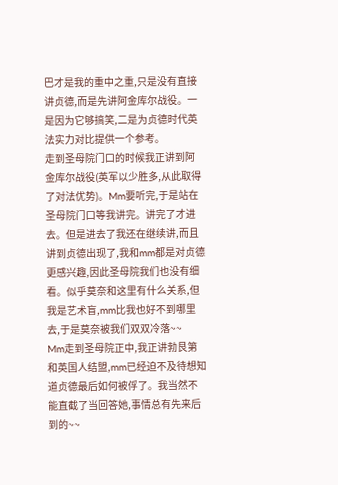巴才是我的重中之重,只是没有直接讲贞德,而是先讲阿金库尔战役。一是因为它够搞笑,二是为贞德时代英法实力对比提供一个参考。
走到圣母院门口的时候我正讲到阿金库尔战役(英军以少胜多,从此取得了对法优势)。Mm要听完,于是站在圣母院门口等我讲完。讲完了才进去。但是进去了我还在继续讲,而且讲到贞德出现了,我和mm都是对贞德更感兴趣,因此圣母院我们也没有细看。似乎莫奈和这里有什么关系,但我是艺术盲,mm比我也好不到哪里去,于是莫奈被我们双双冷落~~
Mm走到圣母院正中,我正讲勃艮第和英国人结盟,mm已经迫不及待想知道贞德最后如何被俘了。我当然不能直截了当回答她,事情总有先来后到的~~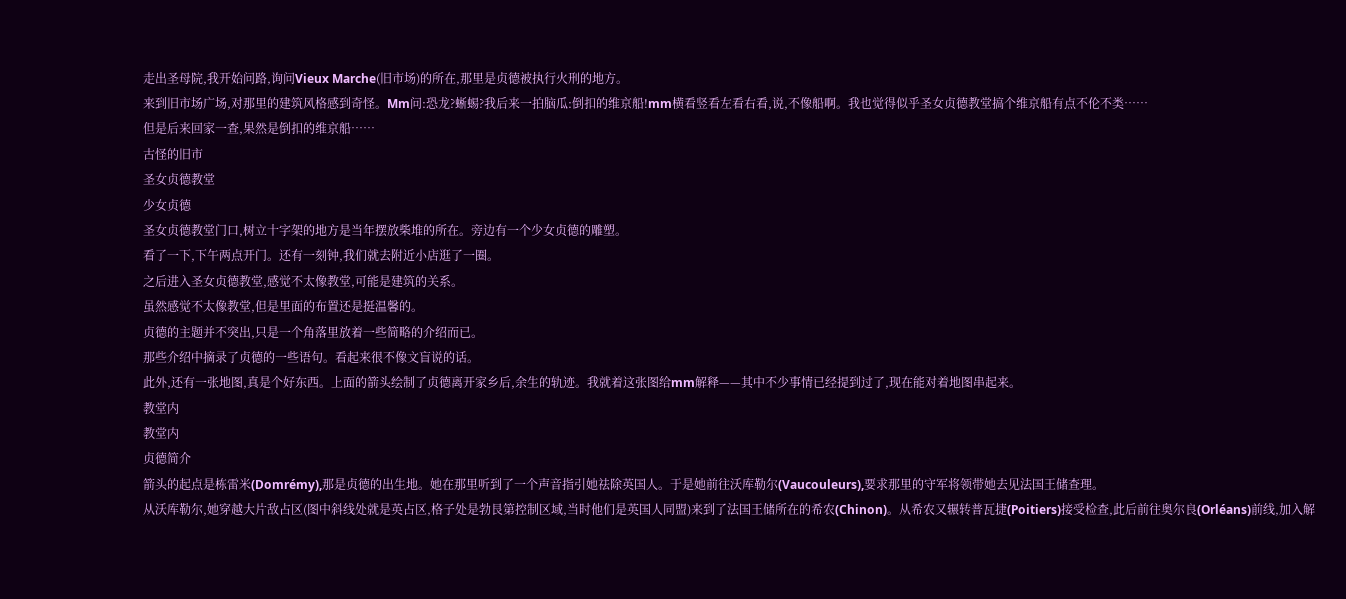走出圣母院,我开始问路,询问Vieux Marche(旧市场)的所在,那里是贞德被执行火刑的地方。
来到旧市场广场,对那里的建筑风格感到奇怪。Mm问:恐龙?蜥蜴?我后来一拍脑瓜:倒扣的维京船!mm横看竖看左看右看,说,不像船啊。我也觉得似乎圣女贞德教堂搞个维京船有点不伦不类……
但是后来回家一查,果然是倒扣的维京船……
古怪的旧市
圣女贞德教堂
少女贞德
圣女贞德教堂门口,树立十字架的地方是当年摆放柴堆的所在。旁边有一个少女贞德的雕塑。
看了一下,下午两点开门。还有一刻钟,我们就去附近小店逛了一圈。
之后进入圣女贞德教堂,感觉不太像教堂,可能是建筑的关系。
虽然感觉不太像教堂,但是里面的布置还是挺温馨的。
贞德的主题并不突出,只是一个角落里放着一些简略的介绍而已。
那些介绍中摘录了贞德的一些语句。看起来很不像文盲说的话。
此外,还有一张地图,真是个好东西。上面的箭头绘制了贞德离开家乡后,余生的轨迹。我就着这张图给mm解释——其中不少事情已经提到过了,现在能对着地图串起来。
教堂内
教堂内
贞德简介
箭头的起点是栋雷米(Domrémy),那是贞德的出生地。她在那里听到了一个声音指引她祛除英国人。于是她前往沃库勒尔(Vaucouleurs),要求那里的守军将领带她去见法国王储查理。
从沃库勒尔,她穿越大片敌占区(图中斜线处就是英占区,格子处是勃艮第控制区域,当时他们是英国人同盟)来到了法国王储所在的希农(Chinon)。从希农又辗转普瓦捷(Poitiers)接受检查,此后前往奥尔良(Orléans)前线,加入解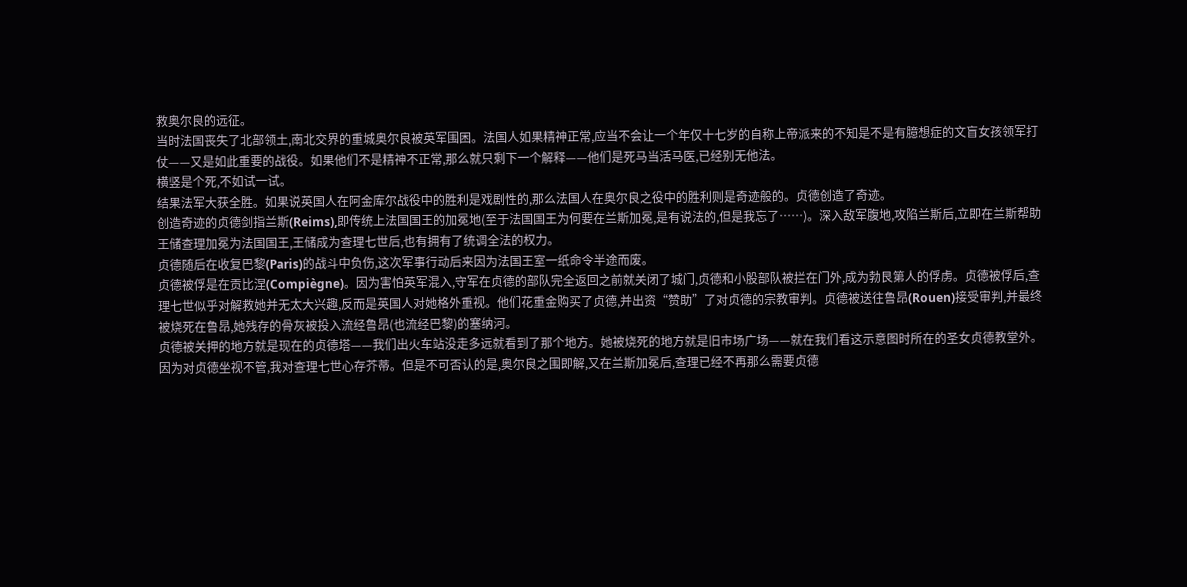救奥尔良的远征。
当时法国丧失了北部领土,南北交界的重城奥尔良被英军围困。法国人如果精神正常,应当不会让一个年仅十七岁的自称上帝派来的不知是不是有臆想症的文盲女孩领军打仗——又是如此重要的战役。如果他们不是精神不正常,那么就只剩下一个解释——他们是死马当活马医,已经别无他法。
横竖是个死,不如试一试。
结果法军大获全胜。如果说英国人在阿金库尔战役中的胜利是戏剧性的,那么法国人在奥尔良之役中的胜利则是奇迹般的。贞德创造了奇迹。
创造奇迹的贞德剑指兰斯(Reims),即传统上法国国王的加冕地(至于法国国王为何要在兰斯加冕,是有说法的,但是我忘了……)。深入敌军腹地,攻陷兰斯后,立即在兰斯帮助王储查理加冕为法国国王,王储成为查理七世后,也有拥有了统调全法的权力。
贞德随后在收复巴黎(Paris)的战斗中负伤,这次军事行动后来因为法国王室一纸命令半途而废。
贞德被俘是在贡比涅(Compiègne)。因为害怕英军混入,守军在贞德的部队完全返回之前就关闭了城门,贞德和小股部队被拦在门外,成为勃艮第人的俘虏。贞德被俘后,查理七世似乎对解救她并无太大兴趣,反而是英国人对她格外重视。他们花重金购买了贞德,并出资“赞助”了对贞德的宗教审判。贞德被送往鲁昂(Rouen)接受审判,并最终被烧死在鲁昂,她残存的骨灰被投入流经鲁昂(也流经巴黎)的塞纳河。
贞德被关押的地方就是现在的贞德塔——我们出火车站没走多远就看到了那个地方。她被烧死的地方就是旧市场广场——就在我们看这示意图时所在的圣女贞德教堂外。
因为对贞德坐视不管,我对查理七世心存芥蒂。但是不可否认的是,奥尔良之围即解,又在兰斯加冕后,查理已经不再那么需要贞德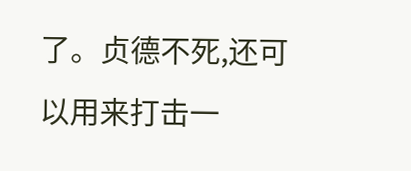了。贞德不死,还可以用来打击一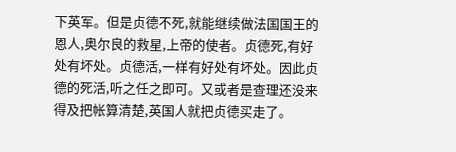下英军。但是贞德不死,就能继续做法国国王的恩人,奥尔良的救星,上帝的使者。贞德死,有好处有坏处。贞德活,一样有好处有坏处。因此贞德的死活,听之任之即可。又或者是查理还没来得及把帐算清楚,英国人就把贞德买走了。